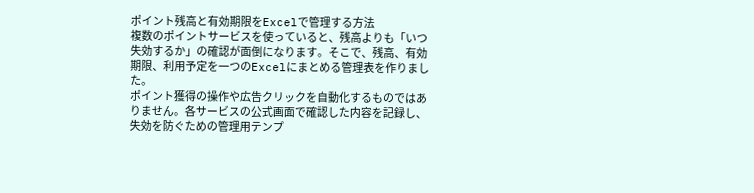ポイント残高と有効期限をExcelで管理する方法
複数のポイントサービスを使っていると、残高よりも「いつ失効するか」の確認が面倒になります。そこで、残高、有効期限、利用予定を一つのExcelにまとめる管理表を作りました。
ポイント獲得の操作や広告クリックを自動化するものではありません。各サービスの公式画面で確認した内容を記録し、失効を防ぐための管理用テンプ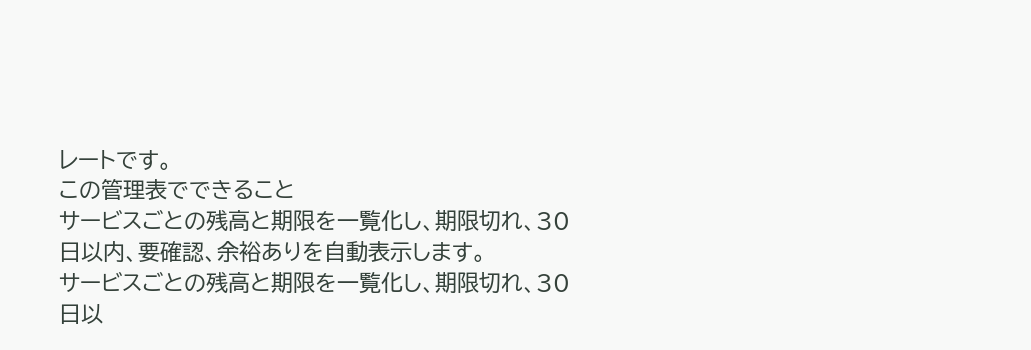レートです。
この管理表でできること
サービスごとの残高と期限を一覧化し、期限切れ、30日以内、要確認、余裕ありを自動表示します。
サービスごとの残高と期限を一覧化し、期限切れ、30日以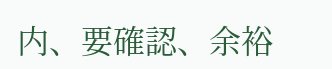内、要確認、余裕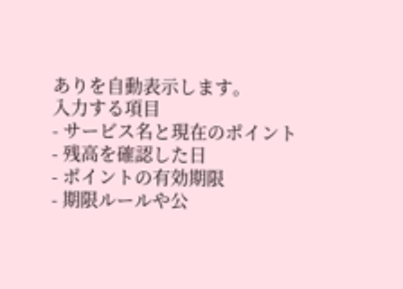ありを自動表示します。
入力する項目
- サービス名と現在のポイント
- 残高を確認した日
- ポイントの有効期限
- 期限ルールや公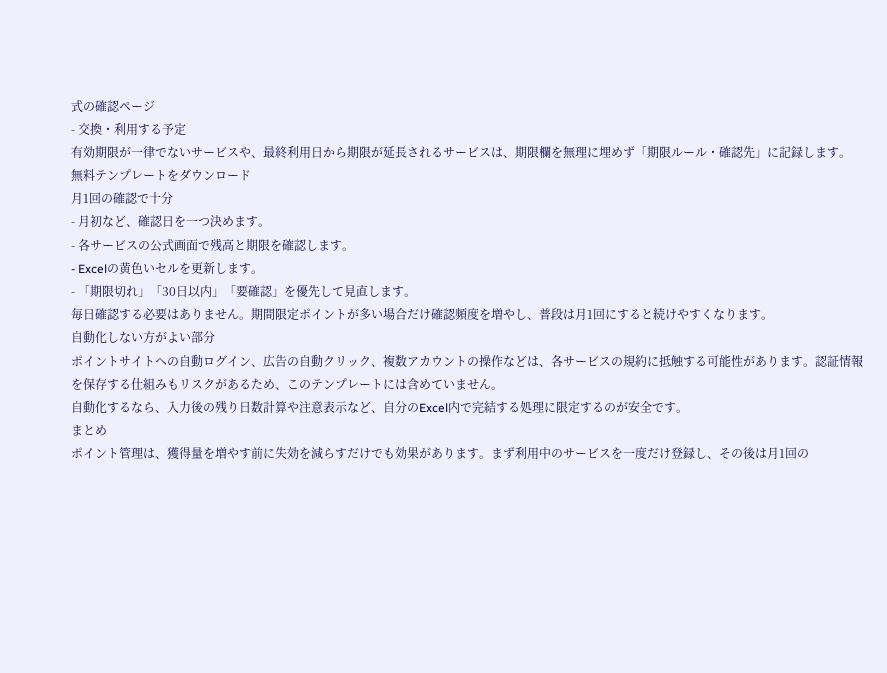式の確認ページ
- 交換・利用する予定
有効期限が一律でないサービスや、最終利用日から期限が延長されるサービスは、期限欄を無理に埋めず「期限ルール・確認先」に記録します。
無料テンプレートをダウンロード
月1回の確認で十分
- 月初など、確認日を一つ決めます。
- 各サービスの公式画面で残高と期限を確認します。
- Excelの黄色いセルを更新します。
- 「期限切れ」「30日以内」「要確認」を優先して見直します。
毎日確認する必要はありません。期間限定ポイントが多い場合だけ確認頻度を増やし、普段は月1回にすると続けやすくなります。
自動化しない方がよい部分
ポイントサイトへの自動ログイン、広告の自動クリック、複数アカウントの操作などは、各サービスの規約に抵触する可能性があります。認証情報を保存する仕組みもリスクがあるため、このテンプレートには含めていません。
自動化するなら、入力後の残り日数計算や注意表示など、自分のExcel内で完結する処理に限定するのが安全です。
まとめ
ポイント管理は、獲得量を増やす前に失効を減らすだけでも効果があります。まず利用中のサービスを一度だけ登録し、その後は月1回の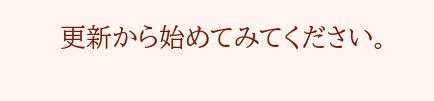更新から始めてみてください。